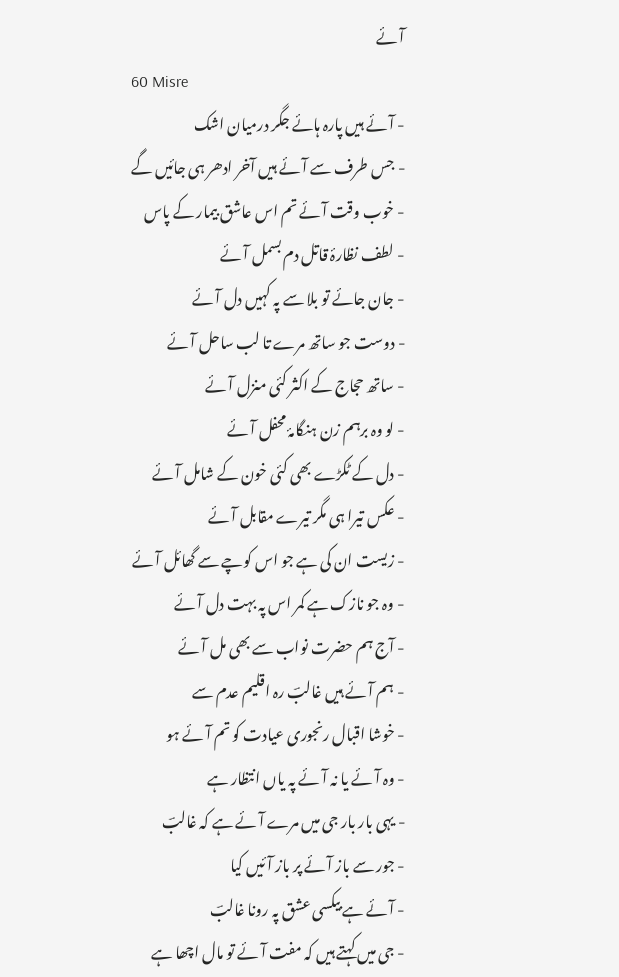آئے
60 Misre
- آئے ہیں پارہ ہائے جگر درمیان اشک
- جس طرف سے آئے ہیں آخر ادھر ہی جائیں گے
- خوب وقت آئے تم اس عاشق بیمار کے پاس
- لطف نظارۂ قاتل دم بسمل آئے
- جان جائے تو بلا سے پہ کہیں دل آئے
- دوست جو ساتھ مرے تا لب ساحل آئے
- ساتھ حجاج کے اکثر کئی منزل آئے
- لو وہ برہم زن ہنگامۂ محفل آئے
- دل کے ٹکڑے بھی کئی خون کے شامل آئے
- عکس تیرا ہی مگر تیرے مقابل آئے
- زیست ان کی ہے جو اس کوچے سے گھائل آئے
- وہ جو نازک ہے کمر اس پہ بہت دل آئے
- آج ہم حضرت نواب سے بھی مل آئے
- ہم آئے ہیں غالبؔ رہ اقلیم عدم سے
- خوشا اقبال رنجوری عیادت کو تم آئے ہو
- وہ آئے یا نہ آئے پہ یاں انتظار ہے
- یہی بار بار جی میں مرے آئے ہے کہ غالبؔ
- جور سے باز آئے پر باز آئیں کیا
- آئے ہے بیکسی عشق پہ رونا غالبؔ
- جی میں کہتے ہیں کہ مفت آئے تو مال اچھا ہے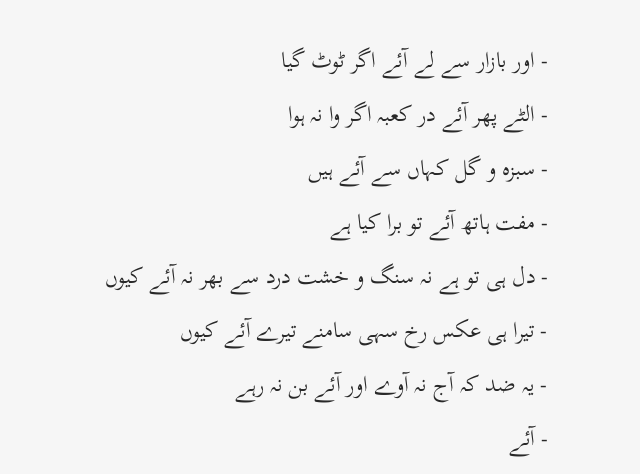- اور بازار سے لے آئے اگر ٹوٹ گیا
- الٹے پھر آئے در کعبہ اگر وا نہ ہوا
- سبزہ و گل کہاں سے آئے ہیں
- مفت ہاتھ آئے تو برا کیا ہے
- دل ہی تو ہے نہ سنگ و خشت درد سے بھر نہ آئے کیوں
- تیرا ہی عکس رخ سہی سامنے تیرے آئے کیوں
- یہ ضد کہ آج نہ آوے اور آئے بن نہ رہے
- آئے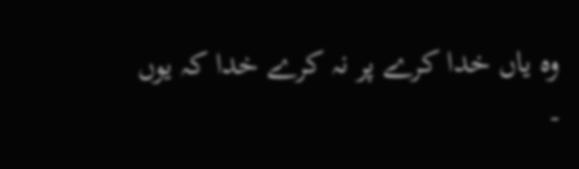وہ یاں خدا کرے پر نہ کرے خدا کہ یوں
-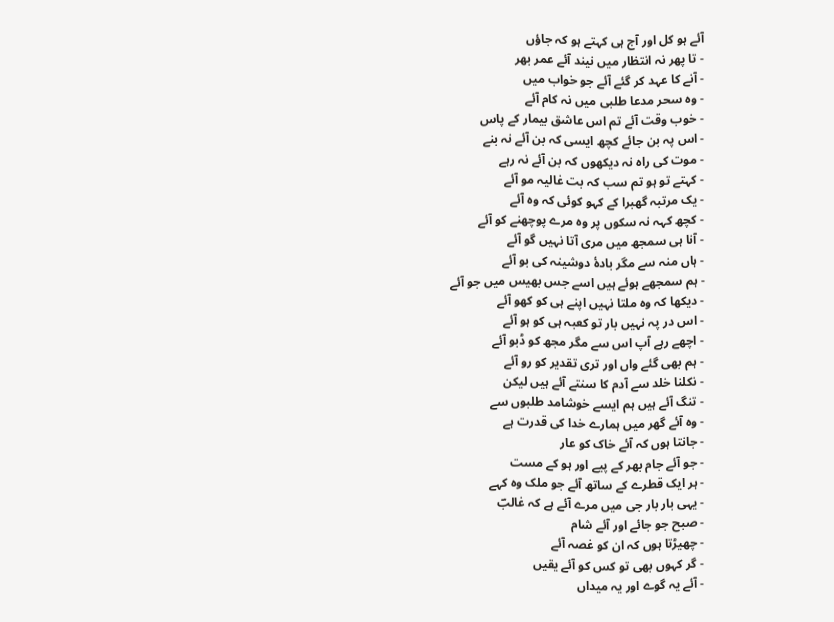آئے ہو کل اور آج ہی کہتے ہو کہ جاؤں
- تا پھر نہ انتظار میں نیند آئے عمر بھر
- آنے کا عہد کر گئے آئے جو خواب میں
- وہ سحر مدعا طلبی میں نہ کام آئے
- خوب وقت آئے تم اس عاشق بیمار کے پاس
- اس پہ بن جائے کچھ ایسی کہ بن آئے نہ بنے
- موت کی راہ نہ دیکھوں کہ بن آئے نہ رہے
- کہتے تو ہو تم سب کہ بت غالیہ مو آئے
- یک مرتبہ گھبرا کے کہو کوئی کہ وہ آئے
- کچھ کہہ نہ سکوں پر وہ مرے پوچھنے کو آئے
- آنا ہی سمجھ میں مری آتا نہیں گو آئے
- ہاں منہ سے مگر بادۂ دوشینہ کی بو آئے
- ہم سمجھے ہوئے ہیں اسے جس بھیس میں جو آئے
- دیکھا کہ وہ ملتا نہیں اپنے ہی کو کھو آئے
- اس در پہ نہیں بار تو کعبہ ہی کو ہو آئے
- اچھے رہے آپ اس سے مگر مجھ کو ڈبو آئے
- ہم بھی گئے واں اور تری تقدیر کو رو آئے
- نکلنا خلد سے آدم کا سنتے آئے ہیں لیکن
- تنگ آئے ہیں ہم ایسے خوشامد طلبوں سے
- وہ آئے گھر میں ہمارے خدا کی قدرت ہے
- جانتا ہوں کہ آئے خاک کو عار
- جو آئے جام بھر کے پیے اور ہو کے مست
- ہر ایک قطرے کے ساتھ آئے جو ملک وہ کہے
- یہی بار بار جی میں مرے آئے ہے کہ غالبؔ
- صبح جو جائے اور آئے شام
- چھیڑتا ہوں کہ ان کو غصہ آئے
- گر کہوں بھی تو کس کو آئے یقیں
- آئے یہ گوے اور یہ میداں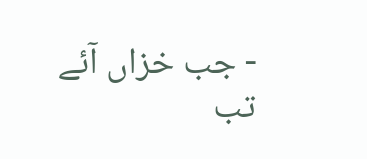- جب خزاں آئے تب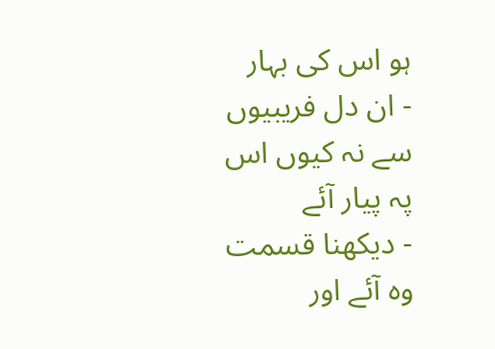ہو اس کی بہار
- ان دل فریبیوں سے نہ کیوں اس پہ پیار آئے
- دیکھنا قسمت وہ آئے اور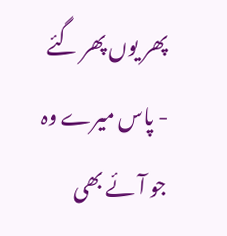پھر یوں پھر گئے
- پاس میرے وہ جو آئے بھی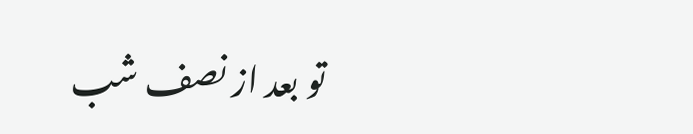تو بعد از نصف شب